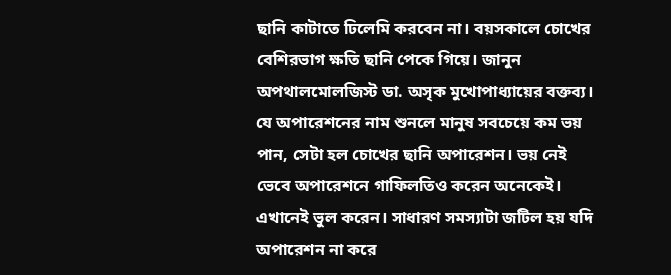ছানি কাটাতে ঢিলেমি করবেন না। বয়সকালে চোখের বেশিরভাগ ক্ষতি ছানি পেকে গিয়ে। জানুন অপথালমোলজিস্ট ডা. অসৃক মুখোপাধ্যায়ের বক্তব্য।
যে অপারেশনের নাম শুনলে মানুষ সবচেয়ে কম ভয় পান, সেটা হল চোখের ছানি অপারেশন। ভয় নেই ভেবে অপারেশনে গাফিলতিও করেন অনেকেই। এখানেই ভুল করেন। সাধারণ সমস্যাটা জটিল হয় যদি অপারেশন না করে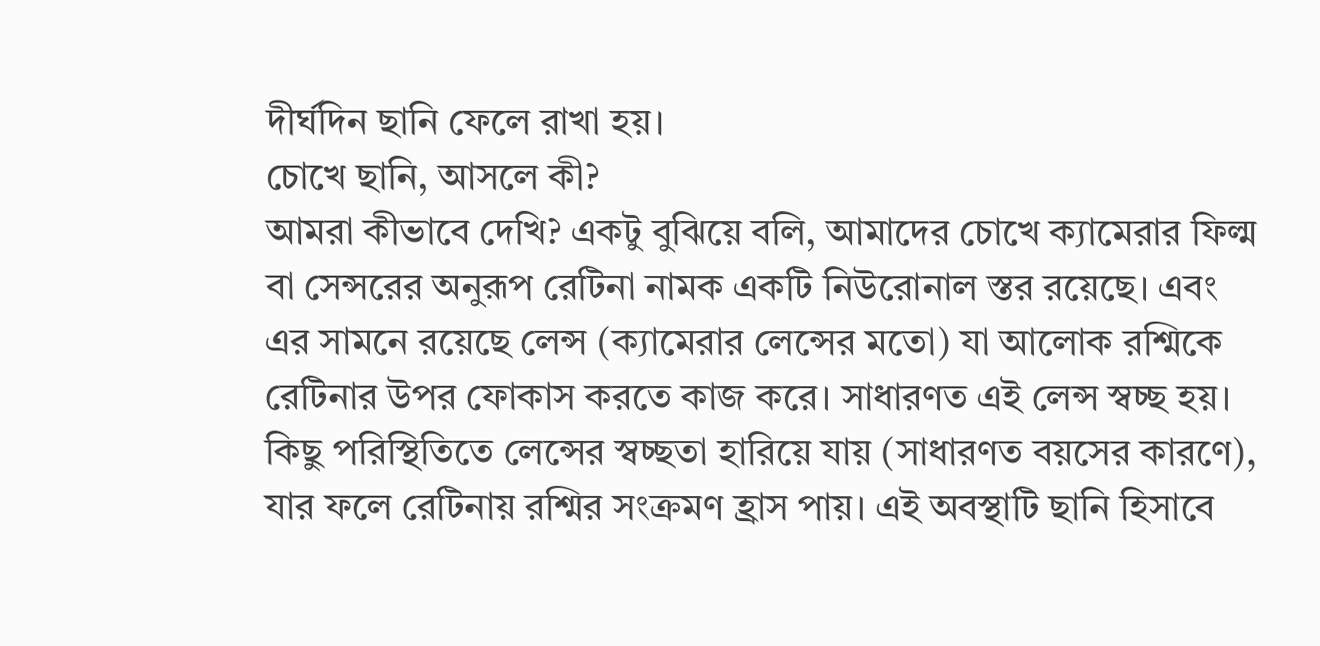দীর্ঘদিন ছানি ফেলে রাখা হয়।
চোখে ছানি, আসলে কী?
আমরা কীভাবে দেখি? একটু বুঝিয়ে বলি, আমাদের চোখে ক্যামেরার ফিল্ম বা সেন্সরের অনুরূপ রেটিনা নামক একটি নিউরোনাল স্তর রয়েছে। এবং এর সামনে রয়েছে লেন্স (ক্যামেরার লেন্সের মতো) যা আলোক রশ্মিকে রেটিনার উপর ফোকাস করতে কাজ করে। সাধারণত এই লেন্স স্বচ্ছ হয়। কিছু পরিস্থিতিতে লেন্সের স্বচ্ছতা হারিয়ে যায় (সাধারণত বয়সের কারণে), যার ফলে রেটিনায় রশ্মির সংক্রমণ হ্রাস পায়। এই অবস্থাটি ছানি হিসাবে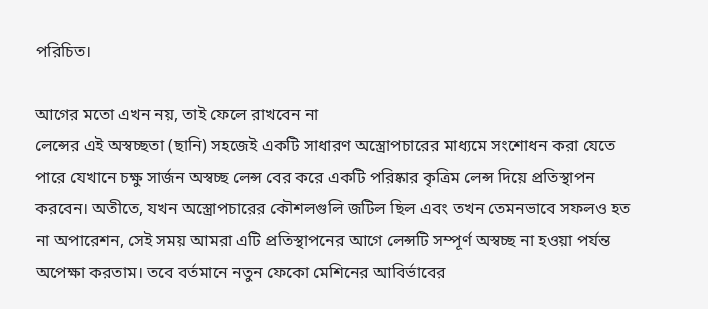পরিচিত।

আগের মতো এখন নয়, তাই ফেলে রাখবেন না
লেন্সের এই অস্বচ্ছতা (ছানি) সহজেই একটি সাধারণ অস্ত্রোপচারের মাধ্যমে সংশোধন করা যেতে পারে যেখানে চক্ষু সার্জন অস্বচ্ছ লেন্স বের করে একটি পরিষ্কার কৃত্রিম লেন্স দিয়ে প্রতিস্থাপন করবেন। অতীতে, যখন অস্ত্রোপচারের কৌশলগুলি জটিল ছিল এবং তখন তেমনভাবে সফলও হত না অপারেশন, সেই সময় আমরা এটি প্রতিস্থাপনের আগে লেন্সটি সম্পূর্ণ অস্বচ্ছ না হওয়া পর্যন্ত অপেক্ষা করতাম। তবে বর্তমানে নতুন ফেকো মেশিনের আবির্ভাবের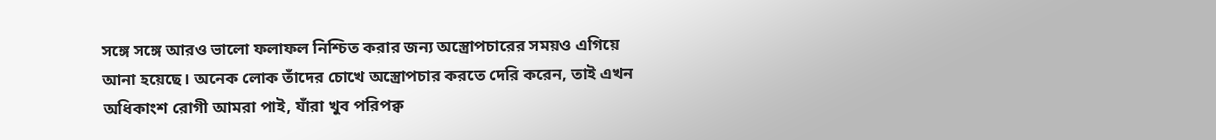সঙ্গে সঙ্গে আরও ভালো ফলাফল নিশ্চিত করার জন্য অস্ত্রোপচারের সময়ও এগিয়ে আনা হয়েছে। অনেক লোক তাঁদের চোখে অস্ত্রোপচার করতে দেরি করেন, তাই এখন অধিকাংশ রোগী আমরা পাই, যাঁরা খুব পরিপক্ব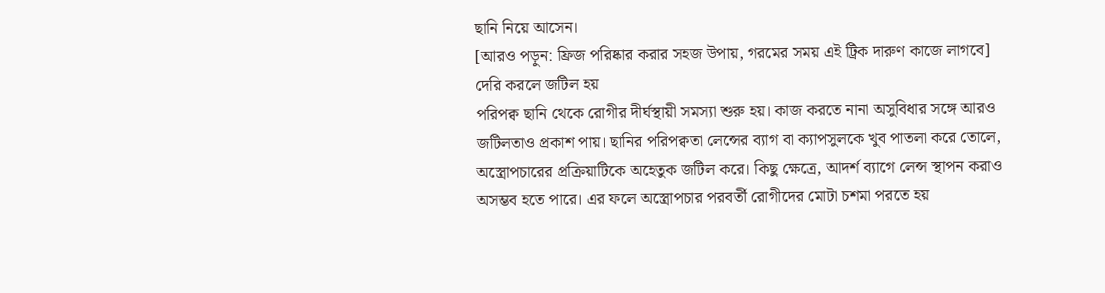ছানি নিয়ে আসেন।
[আরও পড়ুন: ফ্রিজ পরিষ্কার করার সহজ উপায়, গরমের সময় এই ট্রিক দারুণ কাজে লাগবে]
দেরি করলে জটিল হয়
পরিপক্ব ছানি থেকে রোগীর দীর্ঘস্থায়ী সমস্যা শুরু হয়। কাজ করতে নানা অসুবিধার সঙ্গে আরও জটিলতাও প্রকাশ পায়। ছানির পরিপক্বতা লেন্সের ব্যাগ বা ক্যাপসুলকে খুব পাতলা করে তোলে, অস্ত্রোপচারের প্রক্রিয়াটিকে অহেতুক জটিল করে। কিছু ক্ষেত্রে, আদর্শ ব্যাগে লেন্স স্থাপন করাও অসম্ভব হতে পারে। এর ফলে অস্ত্রোপচার পরবর্তী রোগীদের মোটা চশমা পরতে হয়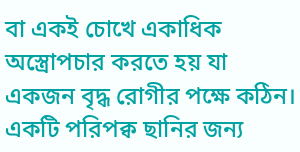বা একই চোখে একাধিক অস্ত্রোপচার করতে হয় যা একজন বৃদ্ধ রোগীর পক্ষে কঠিন।
একটি পরিপক্ব ছানির জন্য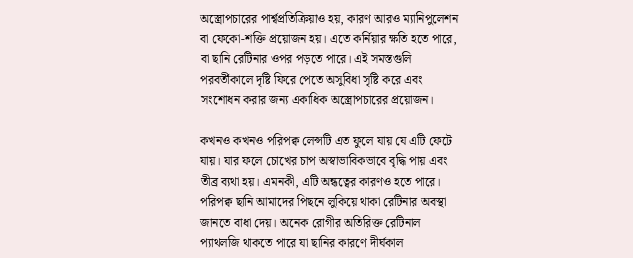অস্ত্রোপচারের পার্শ্বপ্রতিক্রিয়াও হয়, কারণ আরও ম্যানিপুলেশন বা ফেকো-শক্তি প্রয়োজন হয়। এতে কর্নিয়ার ক্ষতি হতে পারে, বা ছানি রেটিনার ওপর পড়তে পারে। এই সমস্তগুলি পরবর্তীকালে দৃষ্টি ফিরে পেতে অসুবিধা সৃষ্টি করে এবং সংশোধন করার জন্য একাধিক অস্ত্রোপচারের প্রয়োজন।

কখনও কখনও পরিপক্ব লেন্সটি এত ফুলে যায় যে এটি ফেটে যায়। যার ফলে চোখের চাপ অস্বাভাবিকভাবে বৃদ্ধি পায় এবং তীব্র ব্যথা হয়। এমনকী, এটি অন্ধত্বের কারণও হতে পারে।
পরিপক্ব ছানি আমাদের পিছনে লুকিয়ে থাকা রেটিনার অবস্থা জানতে বাধা দেয়। অনেক রোগীর অতিরিক্ত রেটিনাল প্যাথলজি থাকতে পারে যা ছানির কারণে দীর্ঘকাল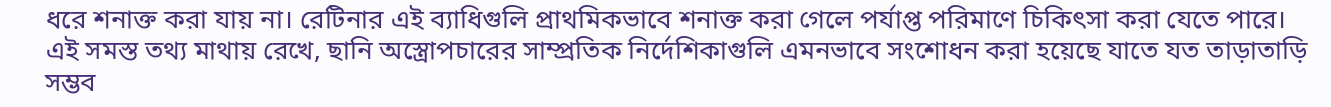ধরে শনাক্ত করা যায় না। রেটিনার এই ব্যাধিগুলি প্রাথমিকভাবে শনাক্ত করা গেলে পর্যাপ্ত পরিমাণে চিকিৎসা করা যেতে পারে।
এই সমস্ত তথ্য মাথায় রেখে, ছানি অস্ত্রোপচারের সাম্প্রতিক নির্দেশিকাগুলি এমনভাবে সংশোধন করা হয়েছে যাতে যত তাড়াতাড়ি সম্ভব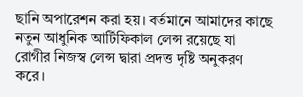ছানি অপারেশন করা হয়। বর্তমানে আমাদের কাছে নতুন আধুনিক আর্টিফিকাল লেন্স রয়েছে যা রোগীর নিজস্ব লেন্স দ্বারা প্রদত্ত দৃষ্টি অনুকরণ করে।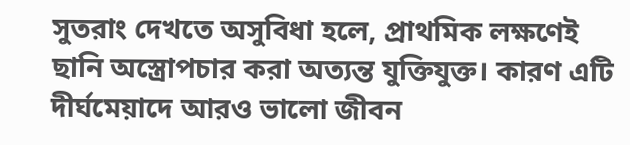সুতরাং দেখতে অসুবিধা হলে, প্রাথমিক লক্ষণেই ছানি অস্ত্রোপচার করা অত্যন্ত যুক্তিযুক্ত। কারণ এটি দীর্ঘমেয়াদে আরও ভালো জীবন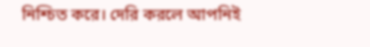নিশ্চিত করে। দেরি করলে আপনিই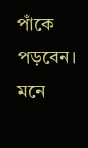পাঁকে পড়বেন। মনে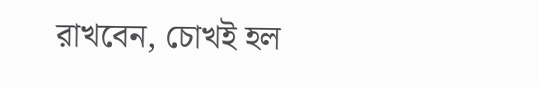রাখবেন, চোখই হল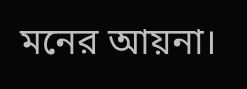মনের আয়না।